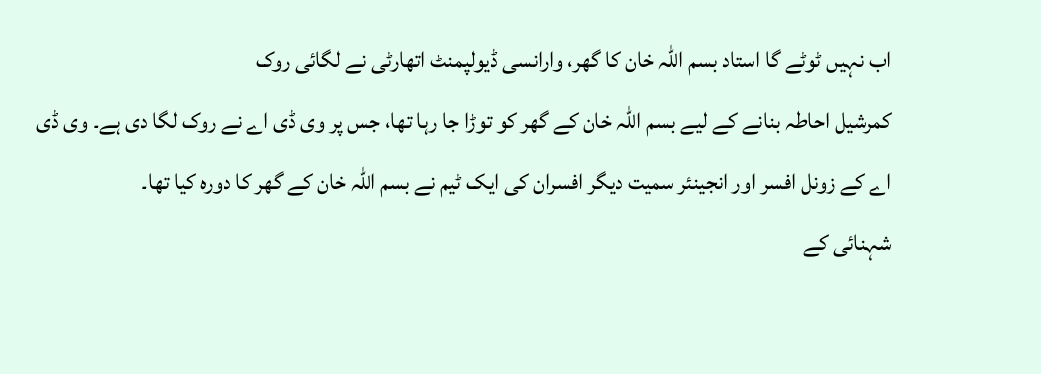اب نہیں ٹوٹے گا استاد بسم اللہ خان کا گھر، وارانسی ڈیولپمنٹ اتھارٹی نے لگائی روک
کمرشیل احاطہ بنانے کے لیے بسم اللہ خان کے گھر کو توڑا جا رہا تھا، جس پر وی ڈی اے نے روک لگا دی ہے۔ وی ڈی اے کے زونل افسر اور انجینئر سمیت دیگر افسران کی ایک ٹیم نے بسم اللہ خان کے گھر کا دورہ کیا تھا۔
شہنائی کے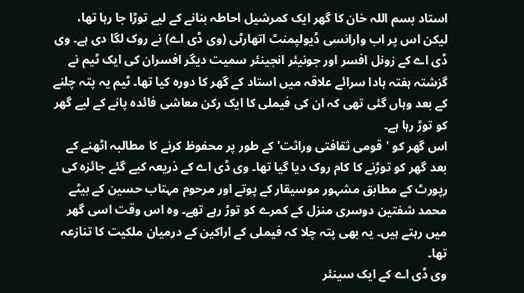استاد بسم اللہ خان کا گھر ایک کمرشیل احاطہ بنانے کے لیے توڑا جا رہا تھا، لیکن اس پر اب وارانسی ڈیولپمنٹ اتھارٹی (وی ڈی اے) نے روک لگا دی ہے۔ وی ڈی اے کے زونل افسر اور جونیئر انجینئر سمیت دیگر افسران کی ایک ٹیم نے گزشتہ ہفتہ ہادا سرائے علاقہ میں استاد کے گھر کا دورہ کیا تھا۔ ٹیم یہ پتہ چلنے کے بعد وہاں گئی تھی کہ ان کی فیملی کا ایک رکن معاشی فائدہ پانے کے لیے گھر کو توڑ رہا ہے۔
اس گھر کو 'قومی ثقافتی وراثت' کے طور پر محفوظ کرنے کا مطالبہ اٹھنے کے بعد گھر کو توڑنے کا کام روک دیا گیا تھا۔ وی ڈی اے کے ذریعہ کیے گئے جائزہ کی رپورٹ کے مطابق مشہور موسیقار کے پوتے اور مرحوم مہتاب حسین کے بیٹے محمد شفتین دوسری منزل کے کمرے کو توڑ رہے تھے۔ وہ اس وقت اسی گھر میں رہتے ہیں۔ یہ بھی پتہ چلا کہ فیملی کے اراکین کے درمیان ملکیت کا تنازعہ تھا۔
وی ڈی اے کے ایک سینئر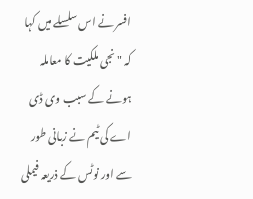افسر نے اس سلسلے میں کہا کہ "نجی ملکیت کا معاملہ ہونے کے سبب وی ڈی اے کی ٹیم نے زبانی طور سے اور نوٹس کے ذریعہ فیملی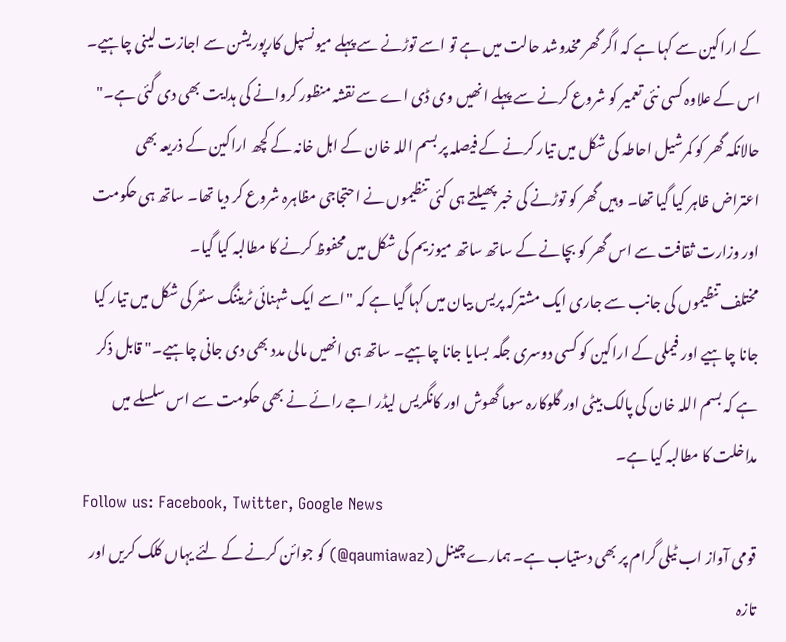کے اراکین سے کہا ہے کہ اگر گھر مخدوشد حالت میں ہے تو اسے توڑنے سے پہلے میونسپل کارپوریشن سے اجازت لینی چاہیے۔ اس کے علاوہ کسی نئی تعمیر کو شروع کرنے سے پہلے انھیں وی ڈی اے سے نقشہ منظور کروانے کی ہدایت بھی دی گئی ہے۔"
حالانکہ گھر کو کمرشیل احاطہ کی شکل میں تیار کرنے کے فیصلہ پر بسم اللہ خان کے اہل خانہ کے کچھ اراکین کے ذریعہ بھی اعتراض ظاہر کیا گیا تھا۔ وہیں گھر کو توڑنے کی خبر پھیلتے ہی کئی تنظیموں نے احتجاجی مظاہرہ شروع کر دیا تھا۔ ساتھ ہی حکومت اور وزارت ثقافت سے اس گھر کو بچانے کے ساتھ ساتھ میوزیم کی شکل میں محفوظ کرنے کا مطالبہ کیا گیا۔
مختلف تنظیموں کی جانب سے جاری ایک مشترکہ پریس بیان میں کہا گیا ہے کہ "اسے ایک شہنائی ٹریننگ سنٹر کی شکل میں تیار کیا جانا چاہیے اور فیملی کے اراکین کو کسی دوسری جگہ بسایا جانا چاہیے۔ ساتھ ہی انھیں مالی مدد بھی دی جانی چاہیے۔" قابل ذکر ہے کہ بسم اللہ خان کی پالک بیٹی اور گلوکارہ سوما گھوش اور کانگریس لیڈر اجے رائے نے بھی حکومت سے اس سلسلے میں مداخلت کا مطالبہ کیا ہے۔
Follow us: Facebook, Twitter, Google News
قومی آواز اب ٹیلی گرام پر بھی دستیاب ہے۔ ہمارے چینل (qaumiawaz@) کو جوائن کرنے کے لئے یہاں کلک کریں اور تازہ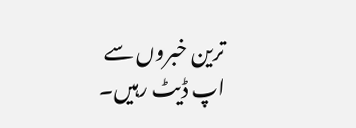ترین خبروں سے اپ ڈیٹ رہیں۔